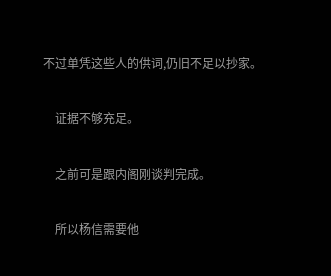不过单凭这些人的供词,仍旧不足以抄家。

    证据不够充足。

    之前可是跟内阁刚谈判完成。

    所以杨信需要他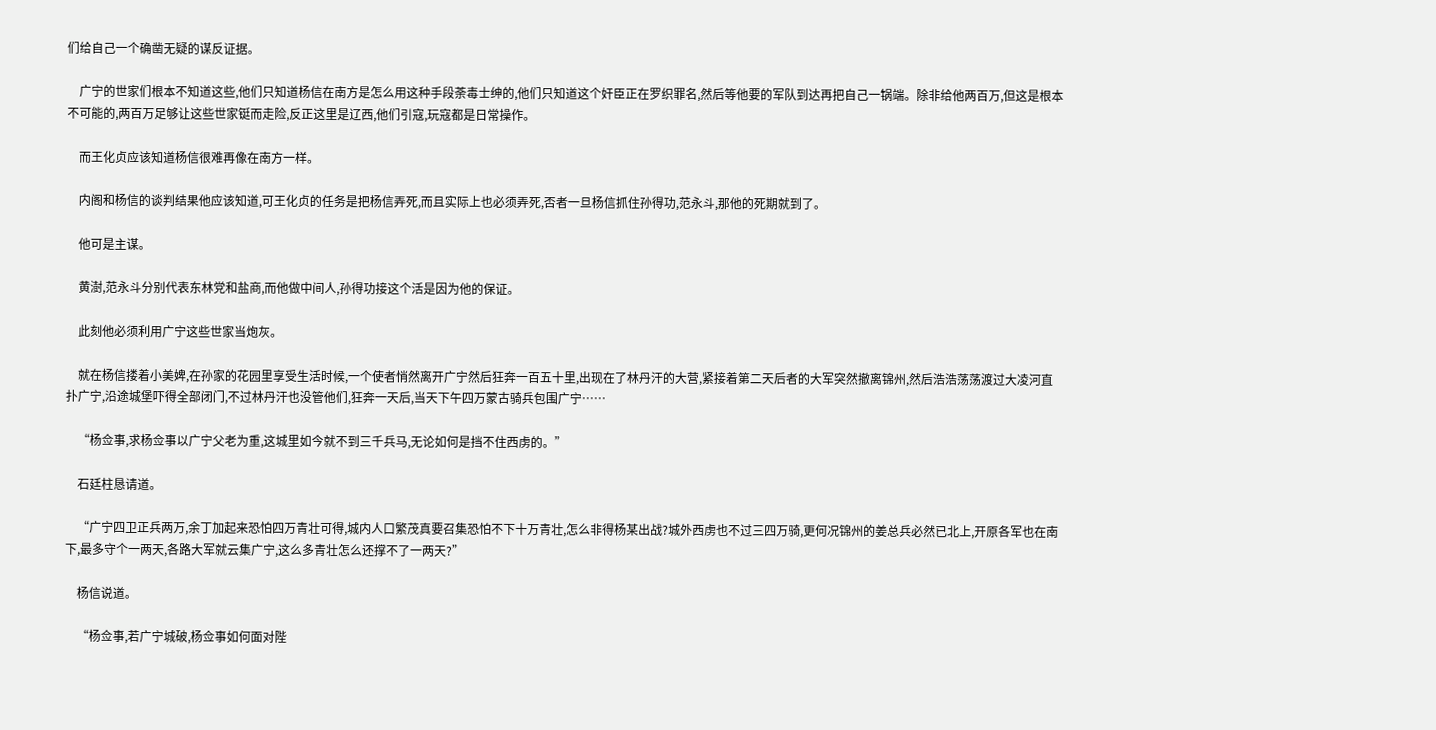们给自己一个确凿无疑的谋反证据。

    广宁的世家们根本不知道这些,他们只知道杨信在南方是怎么用这种手段荼毒士绅的,他们只知道这个奸臣正在罗织罪名,然后等他要的军队到达再把自己一锅端。除非给他两百万,但这是根本不可能的,两百万足够让这些世家铤而走险,反正这里是辽西,他们引寇,玩寇都是日常操作。

    而王化贞应该知道杨信很难再像在南方一样。

    内阁和杨信的谈判结果他应该知道,可王化贞的任务是把杨信弄死,而且实际上也必须弄死,否者一旦杨信抓住孙得功,范永斗,那他的死期就到了。

    他可是主谋。

    黄澍,范永斗分别代表东林党和盐商,而他做中间人,孙得功接这个活是因为他的保证。

    此刻他必须利用广宁这些世家当炮灰。

    就在杨信搂着小美婢,在孙家的花园里享受生活时候,一个使者悄然离开广宁然后狂奔一百五十里,出现在了林丹汗的大营,紧接着第二天后者的大军突然撤离锦州,然后浩浩荡荡渡过大凌河直扑广宁,沿途城堡吓得全部闭门,不过林丹汗也没管他们,狂奔一天后,当天下午四万蒙古骑兵包围广宁……

    “杨佥事,求杨佥事以广宁父老为重,这城里如今就不到三千兵马,无论如何是挡不住西虏的。”

    石廷柱恳请道。

    “广宁四卫正兵两万,余丁加起来恐怕四万青壮可得,城内人口繁茂真要召集恐怕不下十万青壮,怎么非得杨某出战?城外西虏也不过三四万骑,更何况锦州的姜总兵必然已北上,开原各军也在南下,最多守个一两天,各路大军就云集广宁,这么多青壮怎么还撑不了一两天?”

    杨信说道。

    “杨佥事,若广宁城破,杨佥事如何面对陛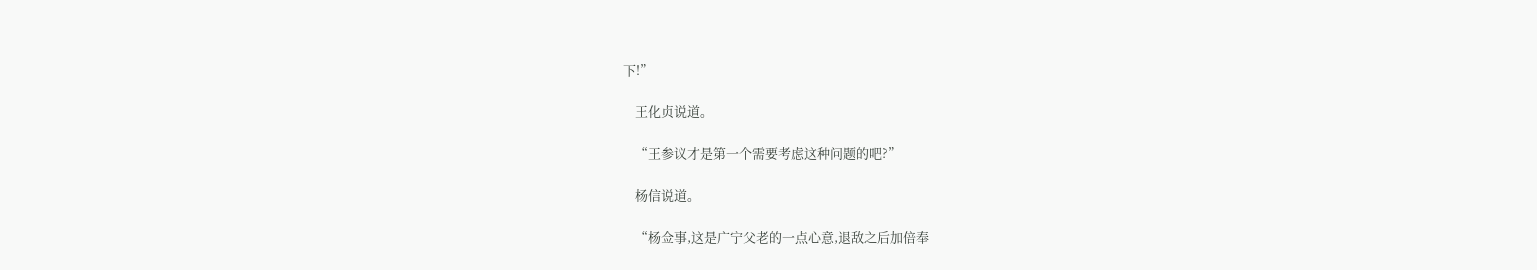下!”

    王化贞说道。

    “王参议才是第一个需要考虑这种问题的吧?”

    杨信说道。

    “杨佥事,这是广宁父老的一点心意,退敌之后加倍奉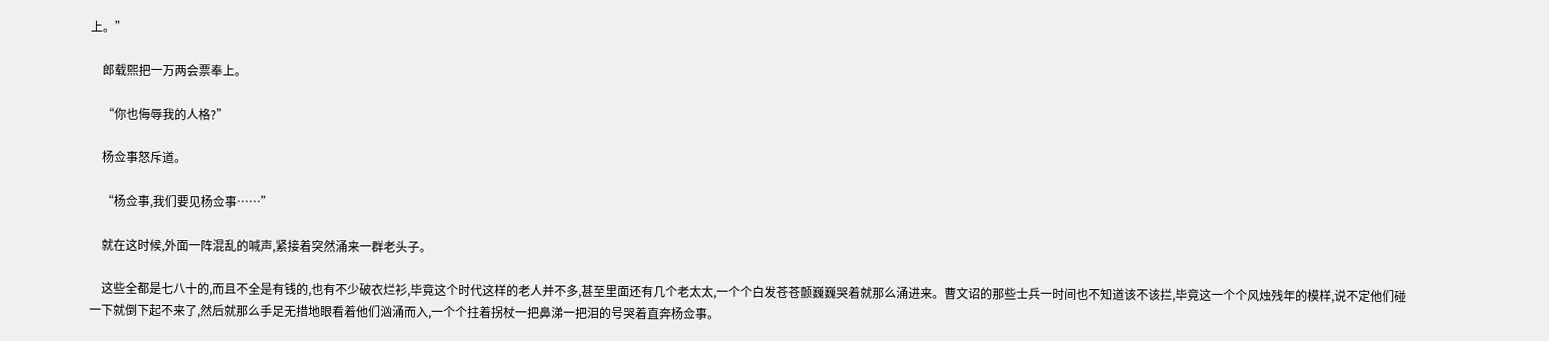上。”

    郎载熙把一万两会票奉上。

    “你也侮辱我的人格?”

    杨佥事怒斥道。

    “杨佥事,我们要见杨佥事……”

    就在这时候,外面一阵混乱的喊声,紧接着突然涌来一群老头子。

    这些全都是七八十的,而且不全是有钱的,也有不少破衣烂衫,毕竟这个时代这样的老人并不多,甚至里面还有几个老太太,一个个白发苍苍颤巍巍哭着就那么涌进来。曹文诏的那些士兵一时间也不知道该不该拦,毕竟这一个个风烛残年的模样,说不定他们碰一下就倒下起不来了,然后就那么手足无措地眼看着他们汹涌而入,一个个拄着拐杖一把鼻涕一把泪的号哭着直奔杨佥事。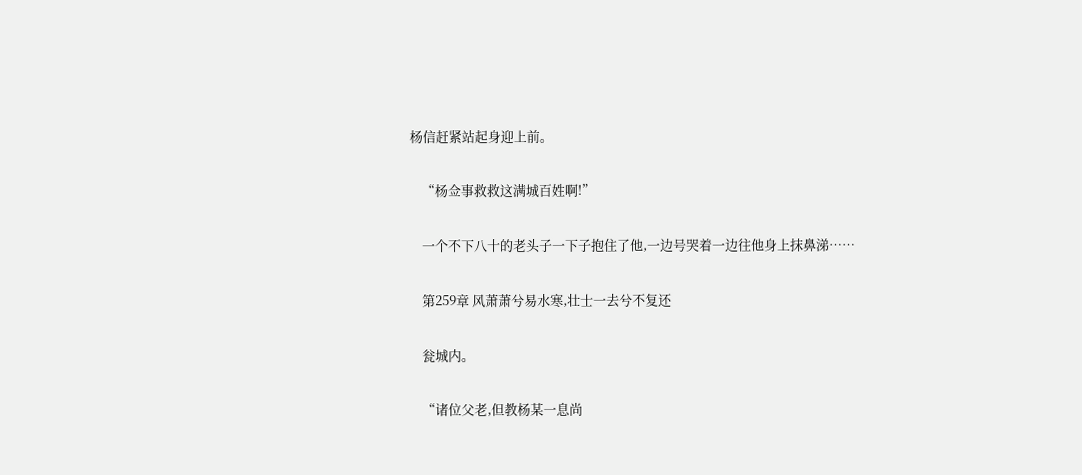杨信赶紧站起身迎上前。

    “杨佥事救救这满城百姓啊!”

    一个不下八十的老头子一下子抱住了他,一边号哭着一边往他身上抹鼻涕……

    第259章 风萧萧兮易水寒,壮士一去兮不复还

    瓮城内。

    “诸位父老,但教杨某一息尚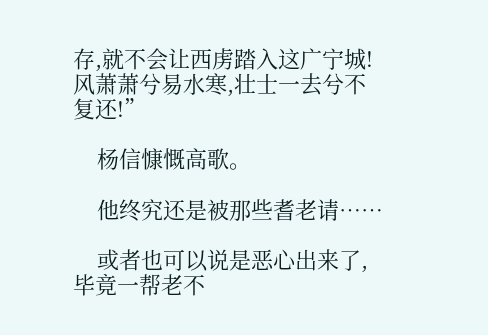存,就不会让西虏踏入这广宁城!风萧萧兮易水寒,壮士一去兮不复还!”

    杨信慷慨高歌。

    他终究还是被那些耆老请……

    或者也可以说是恶心出来了,毕竟一帮老不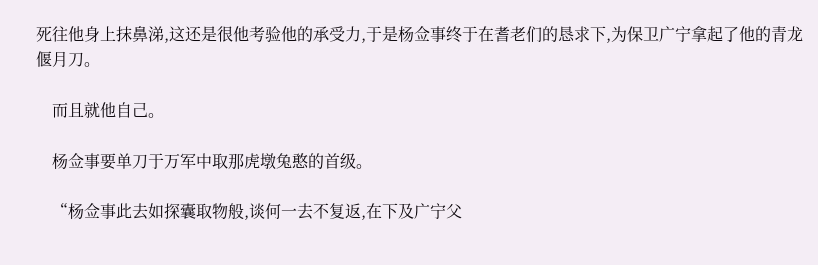死往他身上抹鼻涕,这还是很他考验他的承受力,于是杨佥事终于在耆老们的恳求下,为保卫广宁拿起了他的青龙偃月刀。

    而且就他自己。

    杨佥事要单刀于万军中取那虎墩兔憨的首级。

    “杨佥事此去如探囊取物般,谈何一去不复返,在下及广宁父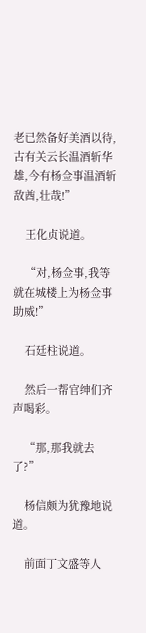老已然备好美酒以待,古有关云长温酒斩华雄,今有杨佥事温酒斩敌酋,壮哉!”

    王化贞说道。

    “对,杨佥事,我等就在城楼上为杨佥事助威!”

    石廷柱说道。

    然后一帮官绅们齐声喝彩。

    “那,那我就去了?”

    杨信颇为犹豫地说道。

    前面丁文盛等人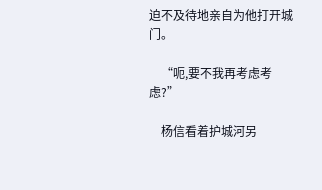迫不及待地亲自为他打开城门。

    “呃,要不我再考虑考虑?”

    杨信看着护城河另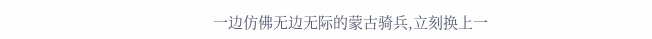一边仿佛无边无际的蒙古骑兵,立刻换上一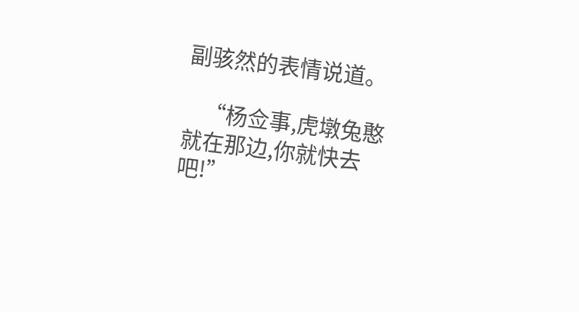副骇然的表情说道。

    “杨佥事,虎墩兔憨就在那边,你就快去吧!”